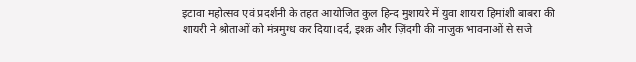इटावा महोत्सव एवं प्रदर्शनी के तहत आयोजित कुल हिन्द मुशायरे में युवा शायरा हिमांशी बाबरा की शायरी ने श्रोताओं को मंत्रमुग्ध कर दिया।दर्द, इश्क़ और ज़िंदगी की नाजुक भावनाओं से सजे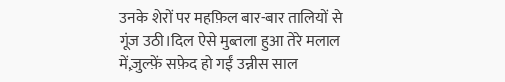उनके शेरों पर महफ़िल बार-बार तालियों से गूंज उठी।दिल ऐसे मुब्तला हुआ तेरे मलाल में,ज़ुल्फ़ें सफ़ेद हो गईं उन्नीस साल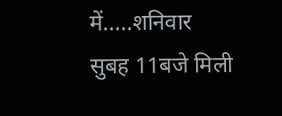में.....शनिवार सुबह 11बजे मिली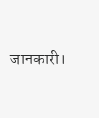जानकारी।